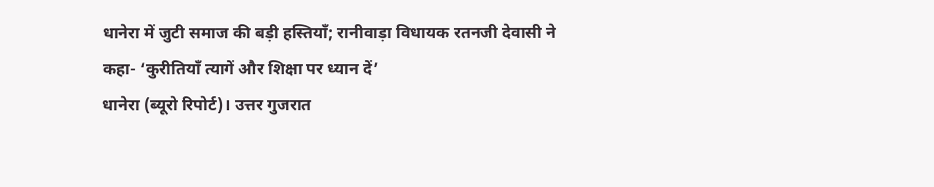धानेरा में जुटी समाज की बड़ी हस्तियाँ; रानीवाड़ा विधायक रतनजी देवासी ने कहा- ‘कुरीतियाँ त्यागें और शिक्षा पर ध्यान दें’
धानेरा (ब्यूरो रिपोर्ट)। उत्तर गुजरात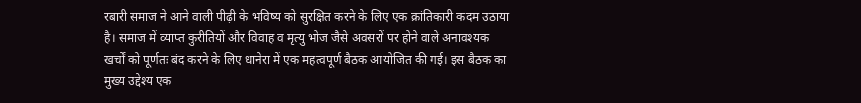रबारी समाज ने आने वाली पीढ़ी के भविष्य को सुरक्षित करने के लिए एक क्रांतिकारी कदम उठाया है। समाज में व्याप्त कुरीतियों और विवाह व मृत्यु भोज जैसे अवसरों पर होने वाले अनावश्यक खर्चों को पूर्णतः बंद करने के लिए धानेरा में एक महत्वपूर्ण बैठक आयोजित की गई। इस बैठक का मुख्य उद्देश्य एक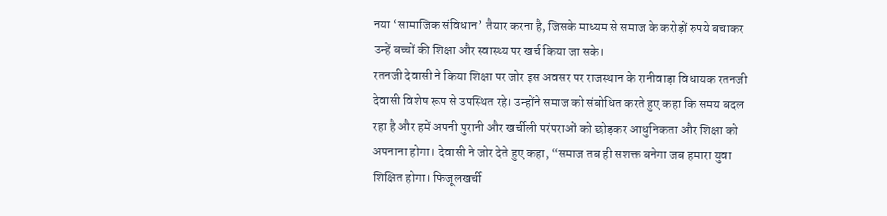नया ‘सामाजिक संविधान’ तैयार करना है, जिसके माध्यम से समाज के करोड़ों रुपये बचाकर उन्हें बच्चों की शिक्षा और स्वास्थ्य पर खर्च किया जा सके।
रतनजी देवासी ने किया शिक्षा पर जोर इस अवसर पर राजस्थान के रानीवाड़ा विधायक रतनजी देवासी विशेष रूप से उपस्थित रहे। उन्होंने समाज को संबोधित करते हुए कहा कि समय बदल रहा है और हमें अपनी पुरानी और खर्चीली परंपराओं को छोड़कर आधुनिकता और शिक्षा को अपनाना होगा। देवासी ने जोर देते हुए कहा, “समाज तब ही सशक्त बनेगा जब हमारा युवा शिक्षित होगा। फिजूलखर्ची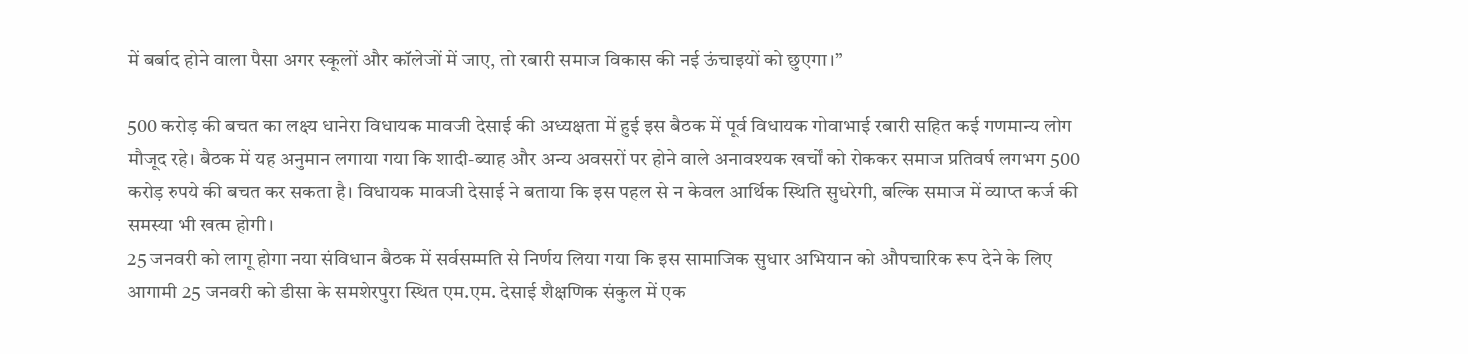में बर्बाद होने वाला पैसा अगर स्कूलों और कॉलेजों में जाए, तो रबारी समाज विकास की नई ऊंचाइयों को छुएगा।”

500 करोड़ की बचत का लक्ष्य धानेरा विधायक मावजी देसाई की अध्यक्षता में हुई इस बैठक में पूर्व विधायक गोवाभाई रबारी सहित कई गणमान्य लोग मौजूद रहे। बैठक में यह अनुमान लगाया गया कि शादी-ब्याह और अन्य अवसरों पर होने वाले अनावश्यक खर्चों को रोककर समाज प्रतिवर्ष लगभग 500 करोड़ रुपये की बचत कर सकता है। विधायक मावजी देसाई ने बताया कि इस पहल से न केवल आर्थिक स्थिति सुधरेगी, बल्कि समाज में व्याप्त कर्ज की समस्या भी खत्म होगी।
25 जनवरी को लागू होगा नया संविधान बैठक में सर्वसम्मति से निर्णय लिया गया कि इस सामाजिक सुधार अभियान को औपचारिक रूप देने के लिए आगामी 25 जनवरी को डीसा के समशेरपुरा स्थित एम.एम. देसाई शैक्षणिक संकुल में एक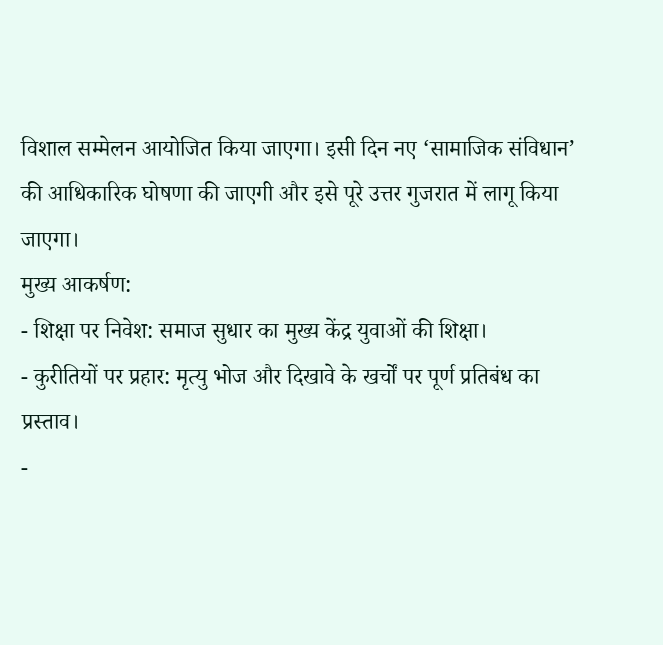विशाल सम्मेलन आयोजित किया जाएगा। इसी दिन नए ‘सामाजिक संविधान’ की आधिकारिक घोषणा की जाएगी और इसे पूरे उत्तर गुजरात में लागू किया जाएगा।
मुख्य आकर्षण:
- शिक्षा पर निवेश: समाज सुधार का मुख्य केंद्र युवाओं की शिक्षा।
- कुरीतियों पर प्रहार: मृत्यु भोज और दिखावे के खर्चों पर पूर्ण प्रतिबंध का प्रस्ताव।
-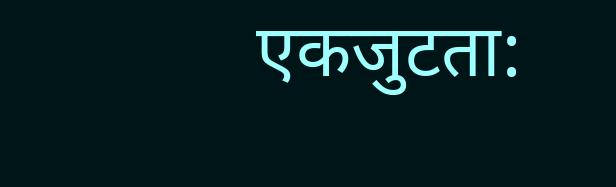एकजुटता: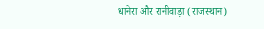धानेरा और रानीवाड़ा (राजस्थान)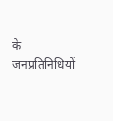के जनप्रतिनिधियों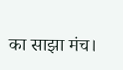का साझा मंच।